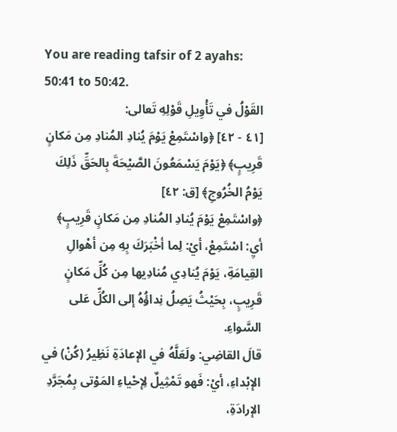You are reading tafsir of 2 ayahs: 50:41 to 50:42.
القَوْلُ في تَأْوِيلِ قَوْلِهِ تَعالى:
[٤١ - ٤٢] ﴿واسْتَمِعْ يَوْمَ يُنادِ المُنادِ مِن مَكانٍ قَرِيبٍ﴾ ﴿يَوْمَ يَسْمَعُونَ الصَّيْحَةَ بِالحَقِّ ذَلِكَ يَوْمُ الخُرُوجِ﴾ [ق: ٤٢]
﴿واسْتَمِعْ يَوْمَ يُنادِ المُنادِ مِن مَكانٍ قَرِيبٍ﴾ أيِ: اسْتَمِعْ، أيْ: لِما أخْبَرَكَ بِهِ مِن أهْوالِ القِيامَةِ، يَوْمَ يُنادِي مُنادِيها مِن كُلِّ مَكانٍ قَرِيبٍ، بِحَيْثُ يَصِلُ نِداؤُهُ إلى الكُلِّ عَلى السَّواءِ.
قالَ القاضِي: ولَعَلَّهُ في الإعادَةِ نَظِيرُ (كُنْ) في الإبْداءِ، أيْ: فَهو تَمْثِيلٌ لِإحْياءِ المَوْتى بِمُجَرَّدِ الإرادَةِ،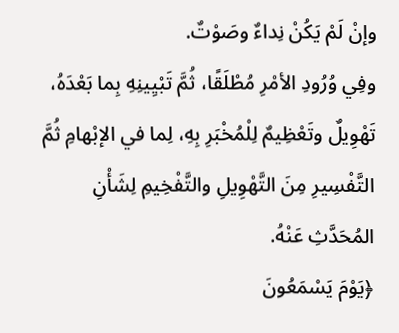وإنْ لَمْ يَكُنْ نِداءٌ وصَوْتٌ.
وفِي وُرُودِ الأمْرِ مُطْلَقًا، ثُمَّ تَبْيِينِهِ بِما بَعْدَهُ، تَهْوِيلٌ وتَعْظِيمٌ لِلْمُخْبَرِ بِهِ، لِما في الإبْهامِ ثُمَّ التَّفْسِيرِ مِنَ التَّهْوِيلِ والتَّفْخِيمِ لِشَأْنِ المُحَدَّثِ عَنْهُ.
﴿يَوْمَ يَسْمَعُونَ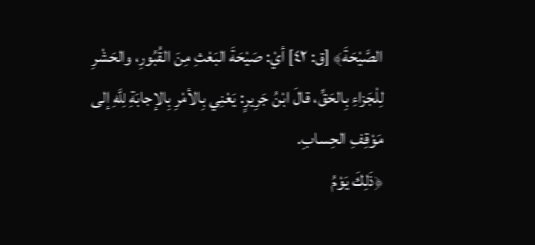الصَّيْحَةَ﴾ [ق: ٤٢] أيْ: صَيْحَةَ البَعْثِ مِنَ القُبُورِ، والحَشْرِ لِلْجَزاءِ بِالحَقِّ، قالَ ابْنُ جَرِيرٍ: يَعْنِي بِالأمْرِ بِالإجابَةِ لِلَّهِ إلى مَوْقِفِ الحِسابِ.
﴿ذَلِكَ يَوْمُ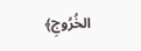الخُرُوجِ﴾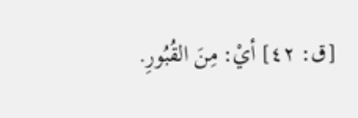[ق: ٤٢] أيْ: مِنَ القُبُورِ.